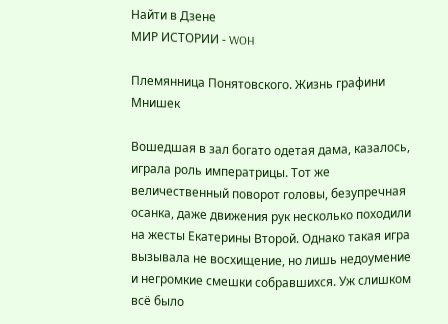Найти в Дзене
МИР ИСТОРИИ - WOH

Племянница Понятовского. Жизнь графини Мнишек

Вошедшая в зал богато одетая дама, казалось, играла роль императрицы. Тот же величественный поворот головы, безупречная осанка, даже движения рук несколько походили на жесты Екатерины Второй. Однако такая игра вызывала не восхищение, но лишь недоумение и негромкие смешки собравшихся. Уж слишком всё было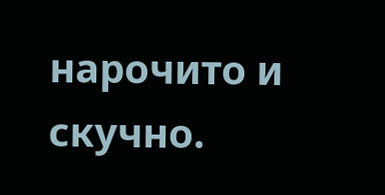нарочито и скучно.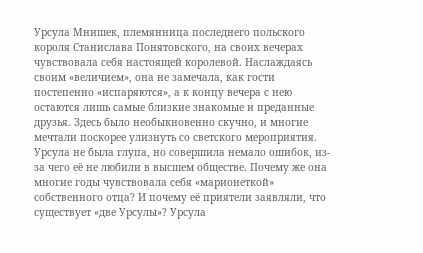Урсула Мнишек, племянница последнего польского короля Станислава Понятовского, на своих вечерах чувствовала себя настоящей королевой. Наслаждаясь своим «величием», она не замечала, как гости постепенно «испаряются», а к концу вечера с нею остаются лишь самые близкие знакомые и преданные друзья. Здесь было необыкновенно скучно, и многие мечтали поскорее улизнуть со светского мероприятия. Урсула не была глупа, но совершила немало ошибок, из-за чего её не любили в высшем обществе. Почему же она многие годы чувствовала себя «марионеткой» собственного отца? И почему её приятели заявляли, что существует «две Урсулы»? Урсула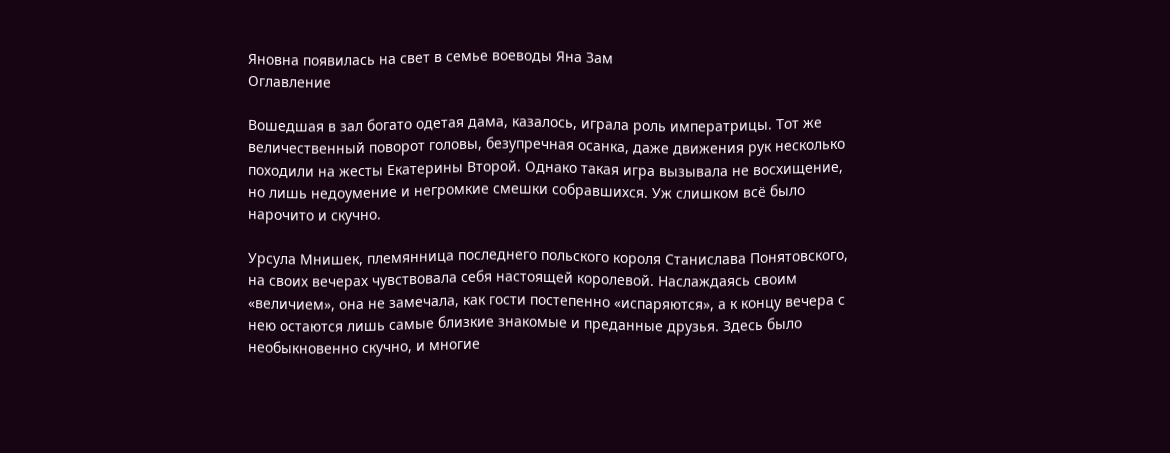Яновна появилась на свет в семье воеводы Яна Зам
Оглавление

Вошедшая в зал богато одетая дама, казалось, играла роль императрицы. Тот же величественный поворот головы, безупречная осанка, даже движения рук несколько походили на жесты Екатерины Второй. Однако такая игра вызывала не восхищение, но лишь недоумение и негромкие смешки собравшихся. Уж слишком всё было нарочито и скучно.

Урсула Мнишек, племянница последнего польского короля Станислава Понятовского, на своих вечерах чувствовала себя настоящей королевой. Наслаждаясь своим «величием», она не замечала, как гости постепенно «испаряются», а к концу вечера с нею остаются лишь самые близкие знакомые и преданные друзья. Здесь было необыкновенно скучно, и многие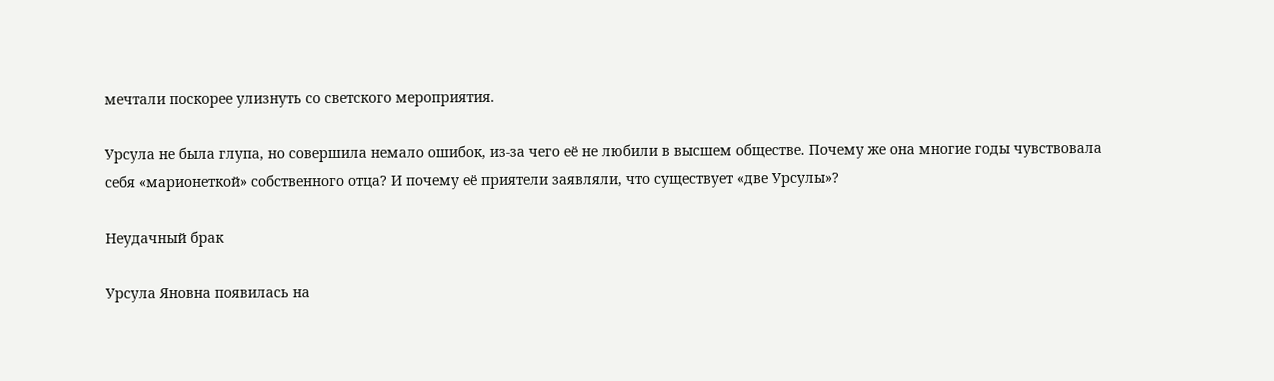мечтали поскорее улизнуть со светского мероприятия.

Урсула не была глупа, но совершила немало ошибок, из-за чего её не любили в высшем обществе. Почему же она многие годы чувствовала себя «марионеткой» собственного отца? И почему её приятели заявляли, что существует «две Урсулы»?

Неудачный брак

Урсула Яновна появилась на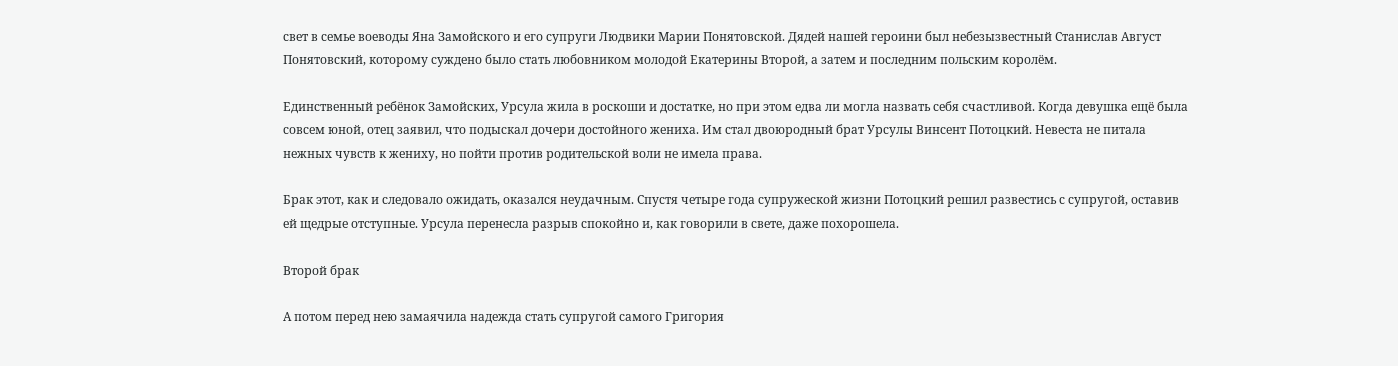свет в семье воеводы Яна Замойского и его супруги Людвики Марии Понятовской. Дядей нашей героини был небезызвестный Станислав Август Понятовский, которому суждено было стать любовником молодой Екатерины Второй, а затем и последним польским королём.

Единственный ребёнок Замойских, Урсула жила в роскоши и достатке, но при этом едва ли могла назвать себя счастливой. Когда девушка ещё была совсем юной, отец заявил, что подыскал дочери достойного жениха. Им стал двоюродный брат Урсулы Винсент Потоцкий. Невеста не питала нежных чувств к жениху, но пойти против родительской воли не имела права.

Брак этот, как и следовало ожидать, оказался неудачным. Спустя четыре года супружеской жизни Потоцкий решил развестись с супругой, оставив ей щедрые отступные. Урсула перенесла разрыв спокойно и, как говорили в свете, даже похорошела.

Второй брак

А потом перед нею замаячила надежда стать супругой самого Григория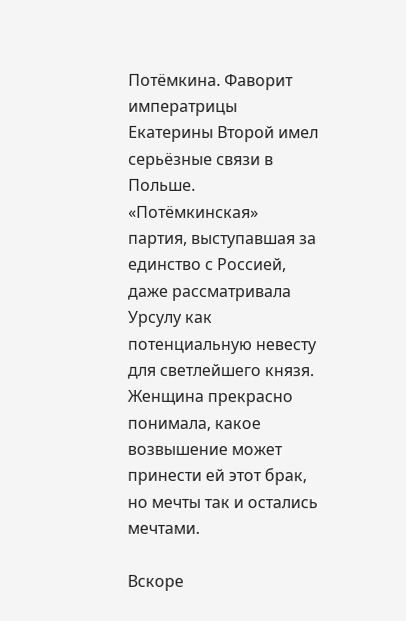Потёмкина. Фаворит императрицы Екатерины Второй имел серьёзные связи в Польше. «Потёмкинская» партия, выступавшая за единство с Россией, даже рассматривала Урсулу как потенциальную невесту для светлейшего князя. Женщина прекрасно понимала, какое возвышение может принести ей этот брак, но мечты так и остались мечтами.

Вскоре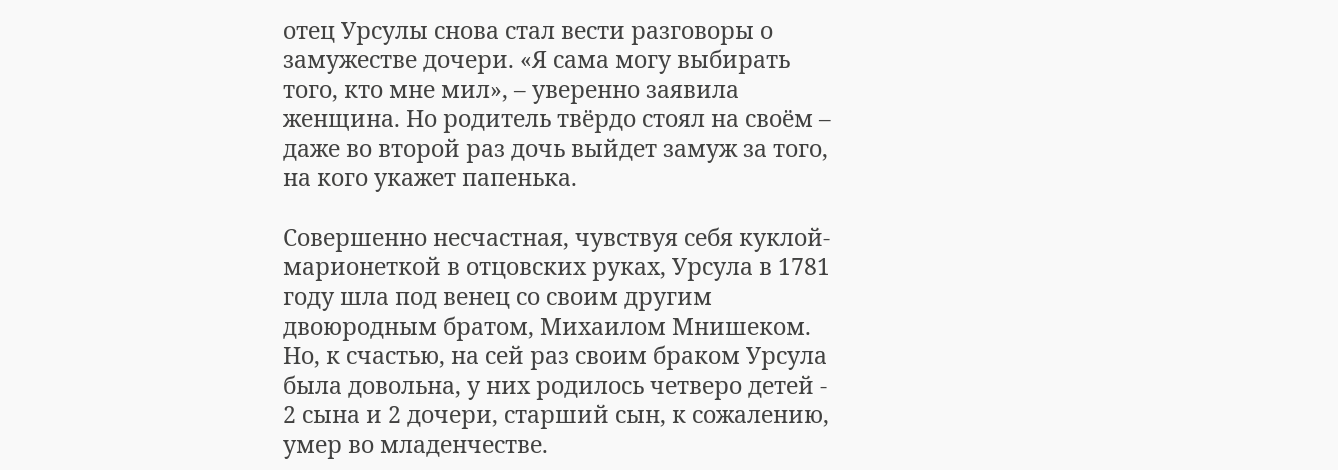отец Урсулы снова стал вести разговоры о замужестве дочери. «Я сама могу выбирать того, кто мне мил», – уверенно заявила женщина. Но родитель твёрдо стоял на своём – даже во второй раз дочь выйдет замуж за того, на кого укажет папенька.

Совершенно несчастная, чувствуя себя куклой-марионеткой в отцовских руках, Урсула в 1781 году шла под венец со своим другим двоюродным братом, Михаилом Мнишеком. Но, к счастью, на сей раз своим браком Урсула была довольна, у них родилось четверо детей - 2 сына и 2 дочери, старший сын, к сожалению, умер во младенчестве.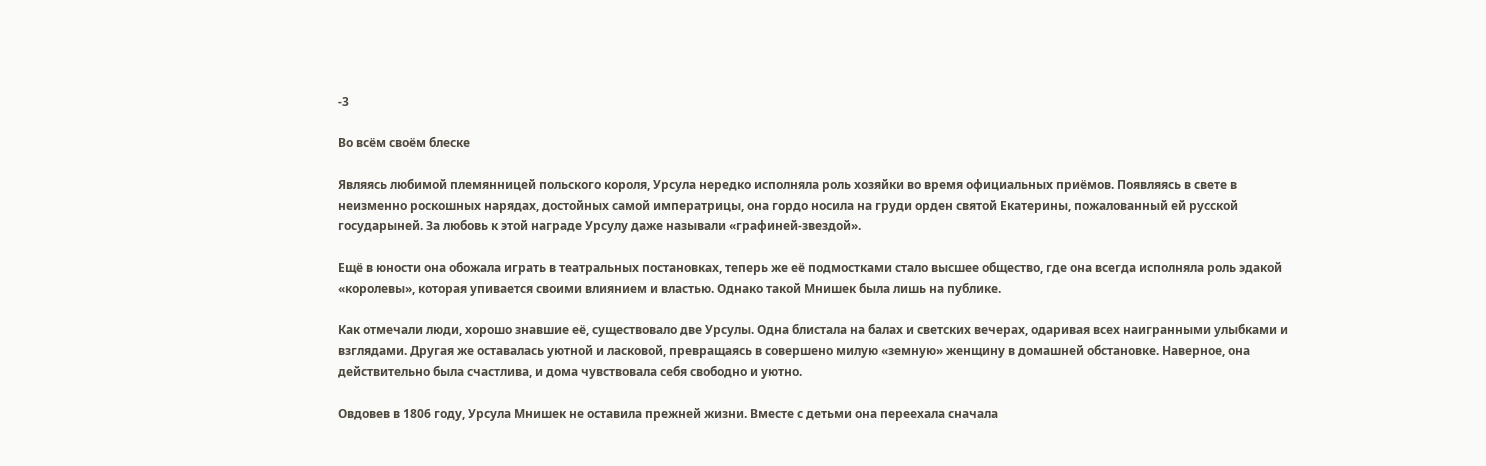-3

Во всём своём блеске

Являясь любимой племянницей польского короля, Урсула нередко исполняла роль хозяйки во время официальных приёмов. Появляясь в свете в неизменно роскошных нарядах, достойных самой императрицы, она гордо носила на груди орден святой Екатерины, пожалованный ей русской государыней. За любовь к этой награде Урсулу даже называли «графиней-звездой».

Ещё в юности она обожала играть в театральных постановках, теперь же её подмостками стало высшее общество, где она всегда исполняла роль эдакой «королевы», которая упивается своими влиянием и властью. Однако такой Мнишек была лишь на публике.

Как отмечали люди, хорошо знавшие её, существовало две Урсулы. Одна блистала на балах и светских вечерах, одаривая всех наигранными улыбками и взглядами. Другая же оставалась уютной и ласковой, превращаясь в совершено милую «земную» женщину в домашней обстановке. Наверное, она действительно была счастлива, и дома чувствовала себя свободно и уютно.

Овдовев в 1806 году, Урсула Мнишек не оставила прежней жизни. Вместе с детьми она переехала сначала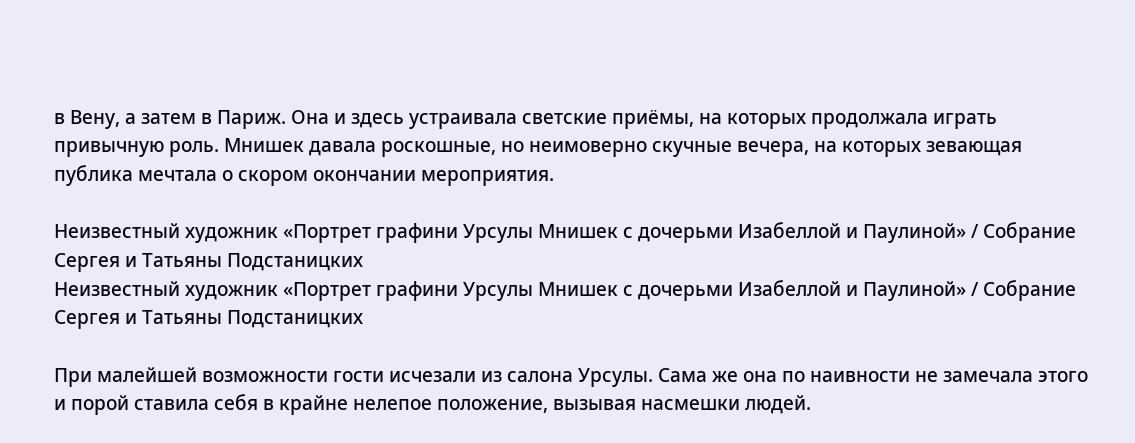в Вену, а затем в Париж. Она и здесь устраивала светские приёмы, на которых продолжала играть привычную роль. Мнишек давала роскошные, но неимоверно скучные вечера, на которых зевающая публика мечтала о скором окончании мероприятия.

Неизвестный художник «Портрет графини Урсулы Мнишек с дочерьми Изабеллой и Паулиной» / Собрание Сергея и Татьяны Подстаницких
Неизвестный художник «Портрет графини Урсулы Мнишек с дочерьми Изабеллой и Паулиной» / Собрание Сергея и Татьяны Подстаницких

При малейшей возможности гости исчезали из салона Урсулы. Сама же она по наивности не замечала этого и порой ставила себя в крайне нелепое положение, вызывая насмешки людей.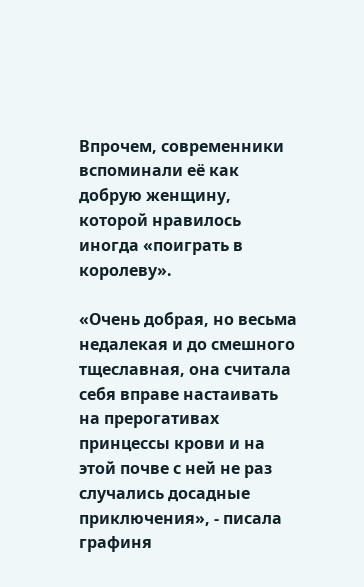Впрочем, современники вспоминали её как добрую женщину, которой нравилось иногда «поиграть в королеву».

«Очень добрая, но весьма недалекая и до смешного тщеславная, она считала себя вправе настаивать на прерогативах принцессы крови и на этой почве с ней не раз случались досадные приключения», - писала графиня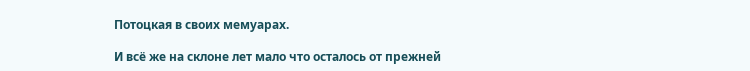Потоцкая в своих мемуарах.

И всё же на склоне лет мало что осталось от прежней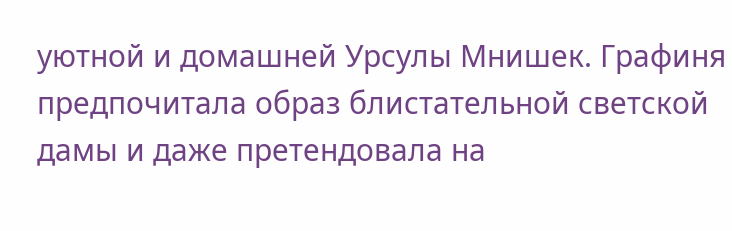уютной и домашней Урсулы Мнишек. Графиня предпочитала образ блистательной светской дамы и даже претендовала на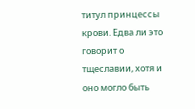титул принцессы крови. Едва ли это говорит о тщеславии, хотя и оно могло быть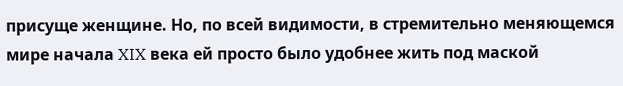присуще женщине. Но, по всей видимости, в стремительно меняющемся мире начала XIX века ей просто было удобнее жить под маской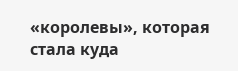«королевы», которая стала куда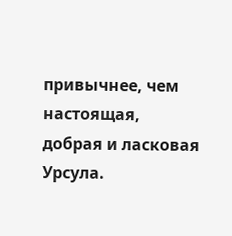привычнее, чем настоящая, добрая и ласковая Урсула.